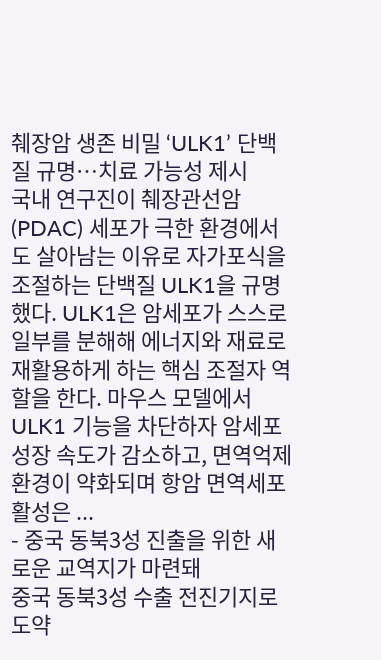췌장암 생존 비밀 ‘ULK1’ 단백질 규명…치료 가능성 제시
국내 연구진이 췌장관선암(PDAC) 세포가 극한 환경에서도 살아남는 이유로 자가포식을 조절하는 단백질 ULK1을 규명했다. ULK1은 암세포가 스스로 일부를 분해해 에너지와 재료로 재활용하게 하는 핵심 조절자 역할을 한다. 마우스 모델에서 ULK1 기능을 차단하자 암세포 성장 속도가 감소하고, 면역억제 환경이 약화되며 항암 면역세포 활성은 ...
- 중국 동북3성 진출을 위한 새로운 교역지가 마련돼
중국 동북3성 수출 전진기지로 도약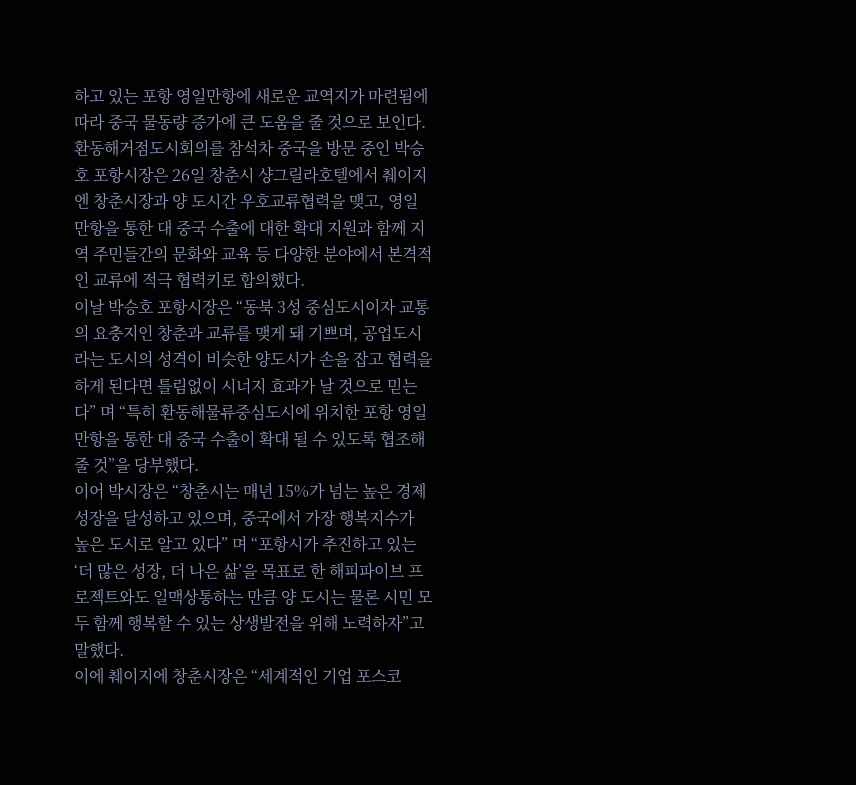하고 있는 포항 영일만항에 새로운 교역지가 마련됨에 따라 중국 물동량 증가에 큰 도움을 줄 것으로 보인다.
환동해거점도시회의를 참석차 중국을 방문 중인 박승호 포항시장은 26일 창춘시 샹그릴라호텔에서 췌이지엔 창춘시장과 양 도시간 우호교류협력을 맺고, 영일만항을 통한 대 중국 수출에 대한 확대 지원과 함께 지역 주민들간의 문화와 교육 등 다양한 분야에서 본격적인 교류에 적극 협력키로 합의했다.
이날 박승호 포항시장은 “동북 3성 중심도시이자 교통의 요충지인 창춘과 교류를 맺게 돼 기쁘며, 공업도시라는 도시의 성격이 비슷한 양도시가 손을 잡고 협력을 하게 된다면 틀림없이 시너지 효과가 날 것으로 믿는다” 며 “특히 환동해물류중심도시에 위치한 포항 영일만항을 통한 대 중국 수출이 확대 될 수 있도록 협조해 줄 것”을 당부했다.
이어 박시장은 “창춘시는 매년 15%가 넘는 높은 경제성장을 달성하고 있으며, 중국에서 가장 행복지수가 높은 도시로 알고 있다” 며 “포항시가 추진하고 있는 ‘더 많은 성장, 더 나은 삶’을 목표로 한 해피파이브 프로젝트와도 일맥상통하는 만큼 양 도시는 물론 시민 모두 함께 행복할 수 있는 상생발전을 위해 노력하자”고 말했다.
이에 췌이지에 창춘시장은 “세계적인 기업 포스코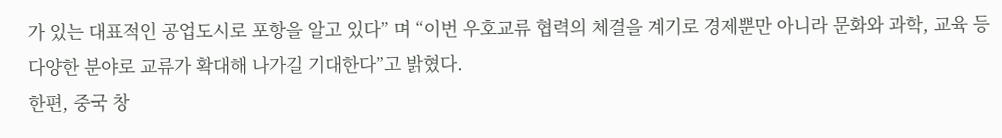가 있는 대표적인 공업도시로 포항을 알고 있다” 며 “이번 우호교류 협력의 체결을 계기로 경제뿐만 아니라 문화와 과학, 교육 등 다양한 분야로 교류가 확대해 나가길 기대한다”고 밝혔다.
한편, 중국 창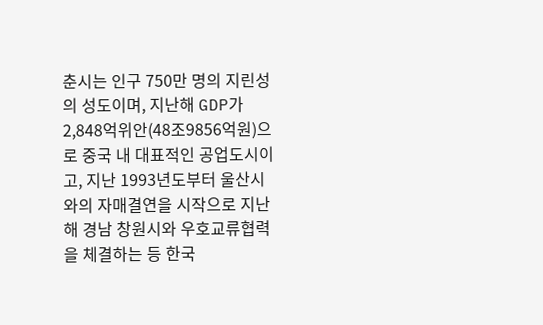춘시는 인구 750만 명의 지린성의 성도이며, 지난해 GDP가 2,848억위안(48조9856억원)으로 중국 내 대표적인 공업도시이고, 지난 1993년도부터 울산시와의 자매결연을 시작으로 지난해 경남 창원시와 우호교류협력을 체결하는 등 한국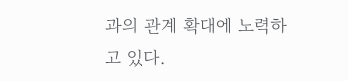과의 관계 확대에 노력하고 있다.